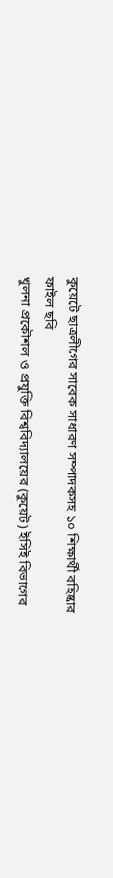কুয়েটে ছাত্রলীগের সাবেক সাধারণ সম্পাদকসহ ১০ শিক্ষার্থী বহিষ্কার
ফাইল ছবি
খুলনা প্রকৌশল ও প্রযুক্তি বিশ্ববিদ্যালয়ের (কুয়েট) ইসিই বিভাগের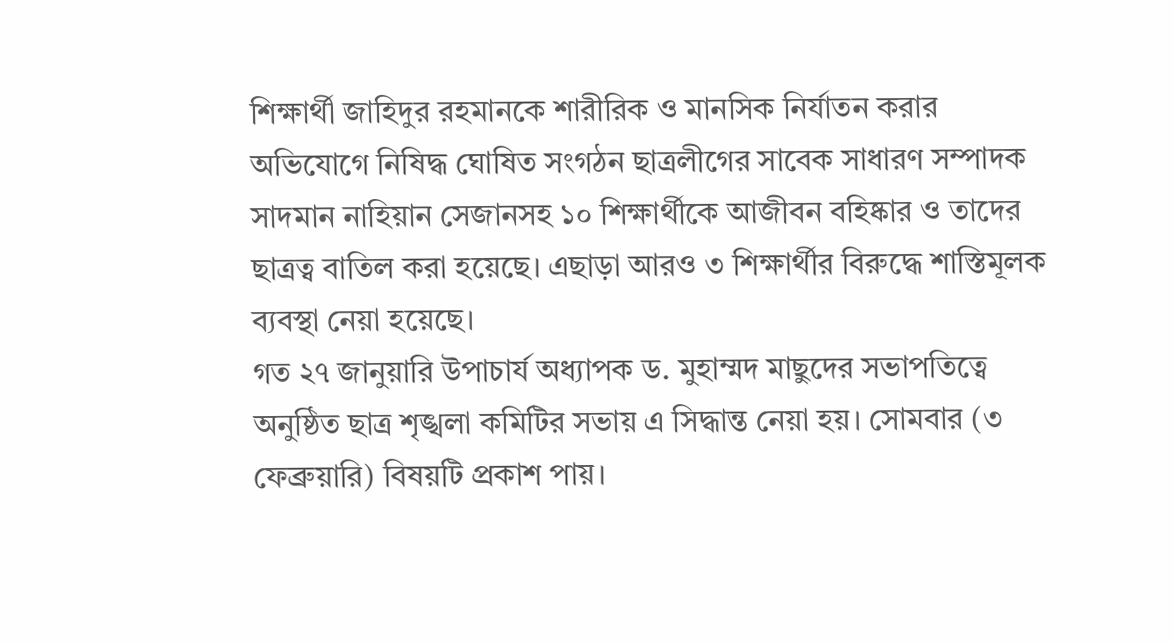শিক্ষার্থী জাহিদুর রহমানকে শারীরিক ও মানসিক নির্যাতন করার অভিযোগে নিষিদ্ধ ঘোষিত সংগঠন ছাত্রলীগের সাবেক সাধারণ সম্পাদক সাদমান নাহিয়ান সেজানসহ ১০ শিক্ষার্থীকে আজীবন বহিষ্কার ও তাদের ছাত্রত্ব বাতিল করা হয়েছে। এছাড়া আরও ৩ শিক্ষার্থীর বিরুদ্ধে শাস্তিমূলক ব্যবস্থা নেয়া হয়েছে।
গত ২৭ জানুয়ারি উপাচার্য অধ্যাপক ড. মুহাম্মদ মাছুদের সভাপতিত্বে অনুষ্ঠিত ছাত্র শৃঙ্খলা কমিটির সভায় এ সিদ্ধান্ত নেয়া হয়। সোমবার (৩ ফেব্রুয়ারি) বিষয়টি প্রকাশ পায়।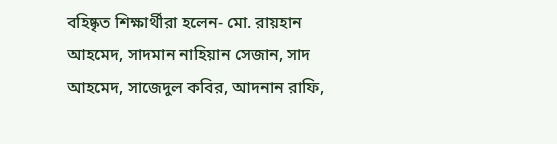বহিষ্কৃত শিক্ষার্থীরা হলেন- মো. রায়হান আহমেদ, সাদমান নাহিয়ান সেজান, সাদ আহমেদ, সাজেদুল কবির, আদনান রাফি,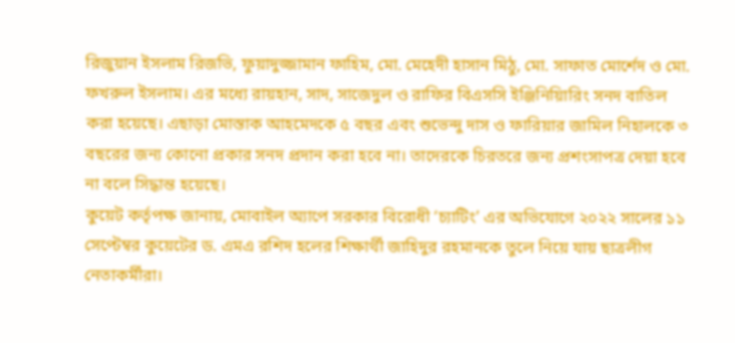রিজুয়ান ইসলাম রিজভি, ফুয়াদুজ্জামান ফাহিম, মো. মেহেদী হাসান মিঠু, মো. সাফাত মোর্শেদ ও মো. ফখরুল ইসলাম। এর মধ্যে রায়হান, সাদ, সাজেদুল ও রাফির বিএসসি ইঞ্জিনিয়িারিং সনদ বাতিল করা হয়েছে। এছাড়া মোস্তাক আহমেদকে ৫ বছর এবং শুভেন্দু দাস ও ফারিয়ার জামিল নিহালকে ৩ বছরের জন্য কোনো প্রকার সনদ প্রদান করা হবে না। তাদেরকে চিরতরে জন্য প্রশংসাপত্র দেয়া হবে না বলে সিদ্ধান্ত হয়েছে।
কুয়েট কর্তৃপক্ষ জানায়, মোবাইল অ্যাপে সরকার বিরোধী ‘চ্যাটিং’ এর অভিযোগে ২০২২ সালের ১১ সেপ্টেম্বর কুয়েটের ড. এমএ রশিদ হলের শিক্ষার্থী জাহিদুর রহমানকে তুলে নিয়ে যায় ছাত্রলীগ নেতাকর্মীরা।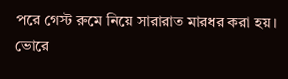পরে গেস্ট রুমে নিয়ে সারারাত মারধর করা হয়। ভোরে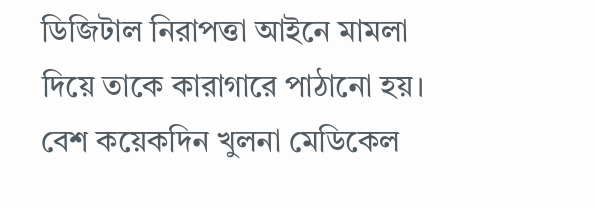ডিজিটাল নিরাপত্তা আইনে মামলা দিয়ে তাকে কারাগারে পাঠানো হয়। বেশ কয়েকদিন খুলনা মেডিকেল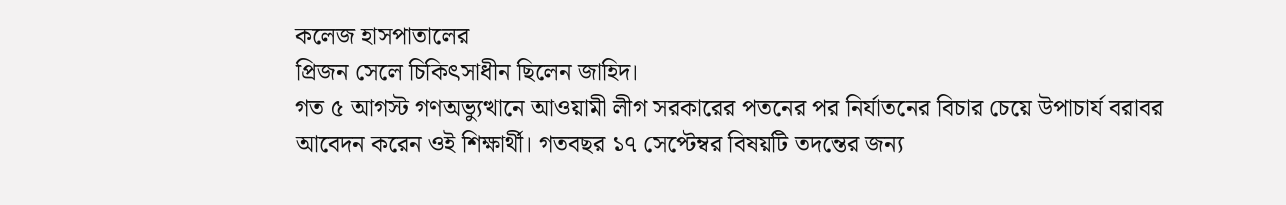কলেজ হাসপাতালের
প্রিজন সেলে চিকিৎসাধীন ছিলেন জাহিদ।
গত ৫ আগস্ট গণঅভ্যুত্থানে আওয়ামী লীগ সরকারের পতনের পর নির্যাতনের বিচার চেয়ে উপাচার্য বরাবর আবেদন করেন ওই শিক্ষার্থী। গতবছর ১৭ সেপ্টেম্বর বিষয়টি তদন্তের জন্য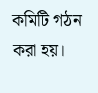কমিটি গঠন করা হয়।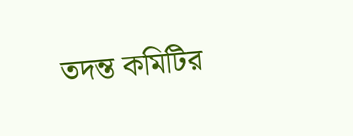তদন্ত কমিটির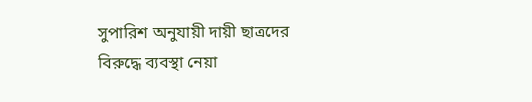সুপারিশ অনুযায়ী দায়ী ছাত্রদের বিরুদ্ধে ব্যবস্থা নেয়া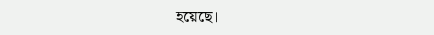হয়েছে।